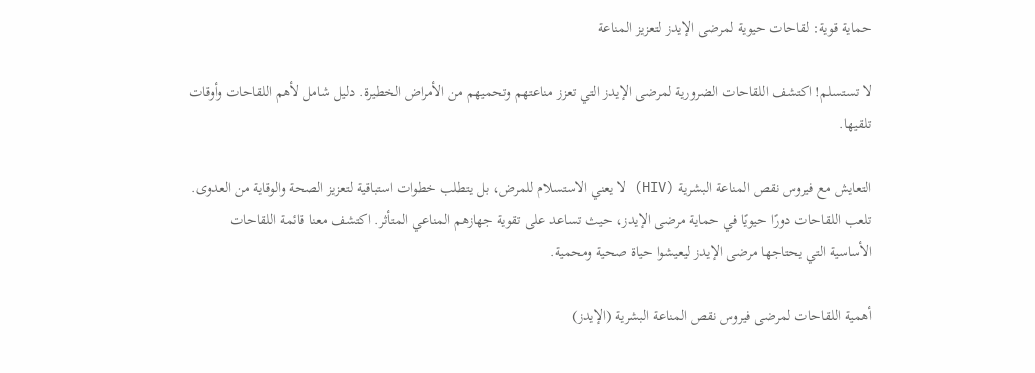حماية قوية: لقاحات حيوية لمرضى الإيدز لتعزيز المناعة

لا تستسلم! اكتشف اللقاحات الضرورية لمرضى الإيدز التي تعزز مناعتهم وتحميهم من الأمراض الخطيرة. دليل شامل لأهم اللقاحات وأوقات تلقيها.

التعايش مع فيروس نقص المناعة البشرية (HIV) لا يعني الاستسلام للمرض، بل يتطلب خطوات استباقية لتعزيز الصحة والوقاية من العدوى. تلعب اللقاحات دورًا حيويًا في حماية مرضى الإيدز، حيث تساعد على تقوية جهازهم المناعي المتأثر. اكتشف معنا قائمة اللقاحات الأساسية التي يحتاجها مرضى الإيدز ليعيشوا حياة صحية ومحمية.

أهمية اللقاحات لمرضى فيروس نقص المناعة البشرية (الإيدز)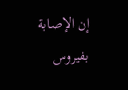إن الإصابة بفيروس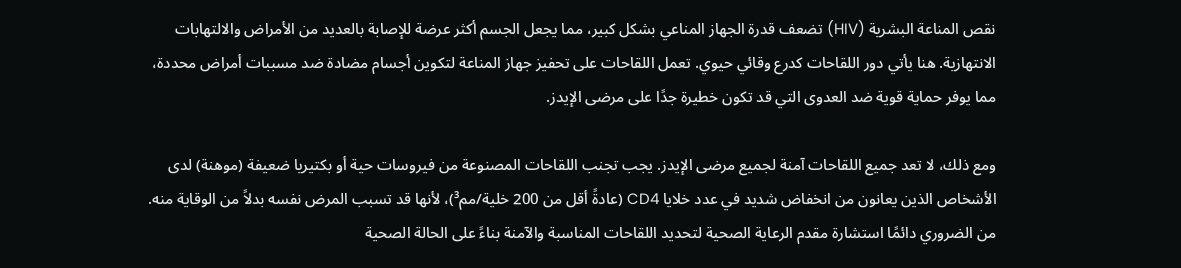نقص المناعة البشرية (HIV) تضعف قدرة الجهاز المناعي بشكل كبير، مما يجعل الجسم أكثر عرضة للإصابة بالعديد من الأمراض والالتهابات الانتهازية. هنا يأتي دور اللقاحات كدرع وقائي حيوي. تعمل اللقاحات على تحفيز جهاز المناعة لتكوين أجسام مضادة ضد مسببات أمراض محددة، مما يوفر حماية قوية ضد العدوى التي قد تكون خطيرة جدًا على مرضى الإيدز.

ومع ذلك، لا تعد جميع اللقاحات آمنة لجميع مرضى الإيدز. يجب تجنب اللقاحات المصنوعة من فيروسات حية أو بكتيريا ضعيفة (موهنة) لدى الأشخاص الذين يعانون من انخفاض شديد في عدد خلايا CD4 (عادةً أقل من 200 خلية/مم³)، لأنها قد تسبب المرض نفسه بدلاً من الوقاية منه. من الضروري دائمًا استشارة مقدم الرعاية الصحية لتحديد اللقاحات المناسبة والآمنة بناءً على الحالة الصحية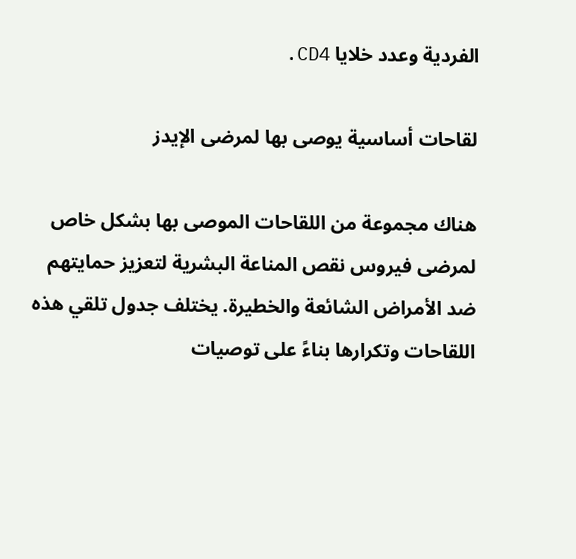الفردية وعدد خلايا CD4.

لقاحات أساسية يوصى بها لمرضى الإيدز

هناك مجموعة من اللقاحات الموصى بها بشكل خاص لمرضى فيروس نقص المناعة البشرية لتعزيز حمايتهم ضد الأمراض الشائعة والخطيرة. يختلف جدول تلقي هذه اللقاحات وتكرارها بناءً على توصيات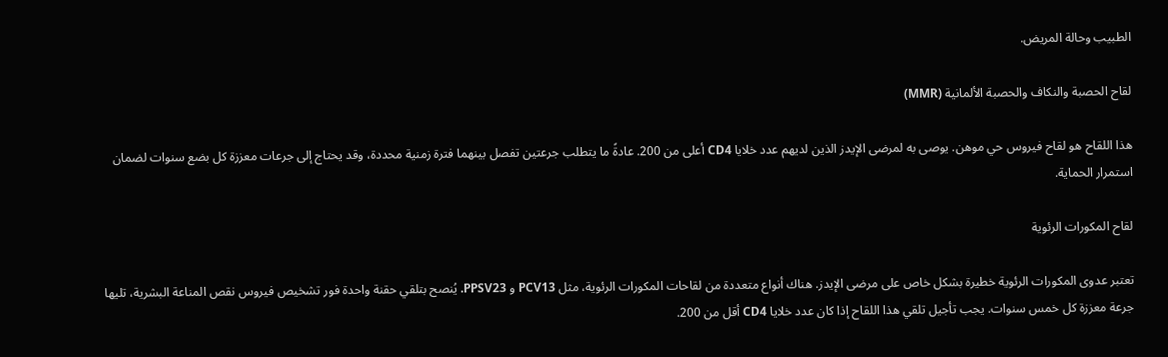الطبيب وحالة المريض.

لقاح الحصبة والنكاف والحصبة الألمانية (MMR)

هذا اللقاح هو لقاح فيروس حي موهن. يوصى به لمرضى الإيدز الذين لديهم عدد خلايا CD4 أعلى من 200. عادةً ما يتطلب جرعتين تفصل بينهما فترة زمنية محددة، وقد يحتاج إلى جرعات معززة كل بضع سنوات لضمان استمرار الحماية.

لقاح المكورات الرئوية

تعتبر عدوى المكورات الرئوية خطيرة بشكل خاص على مرضى الإيدز. هناك أنواع متعددة من لقاحات المكورات الرئوية، مثل PCV13 و PPSV23. يُنصح بتلقي حقنة واحدة فور تشخيص فيروس نقص المناعة البشرية، تليها جرعة معززة كل خمس سنوات. يجب تأجيل تلقي هذا اللقاح إذا كان عدد خلايا CD4 أقل من 200.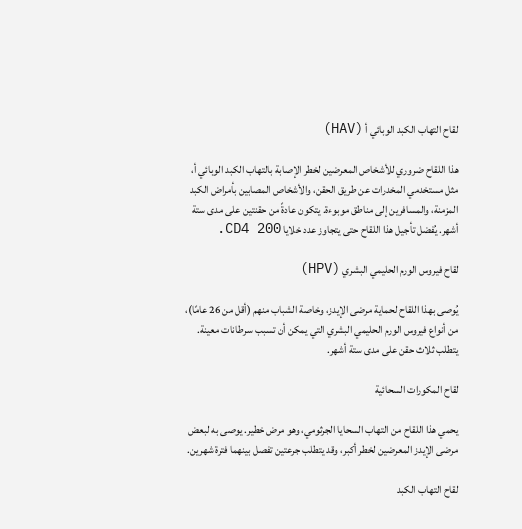لقاح التهاب الكبد الوبائي أ (HAV)

هذا اللقاح ضروري للأشخاص المعرضين لخطر الإصابة بالتهاب الكبد الوبائي أ، مثل مستخدمي المخدرات عن طريق الحقن، والأشخاص المصابين بأمراض الكبد المزمنة، والمسافرين إلى مناطق موبوءة. يتكون عادةً من حقنتين على مدى ستة أشهر. يُفضل تأجيل هذا اللقاح حتى يتجاوز عدد خلايا CD4 200.

لقاح فيروس الورم الحليمي البشري (HPV)

يُوصى بهذا اللقاح لحماية مرضى الإيدز، وخاصة الشباب منهم (أقل من 26 عامًا)، من أنواع فيروس الورم الحليمي البشري التي يمكن أن تسبب سرطانات معينة. يتطلب ثلاث حقن على مدى ستة أشهر.

لقاح المكورات السحائية

يحمي هذا اللقاح من التهاب السحايا الجرثومي، وهو مرض خطير. يوصى به لبعض مرضى الإيدز المعرضين لخطر أكبر، وقد يتطلب جرعتين تفصل بينهما فترة شهرين.

لقاح التهاب الكبد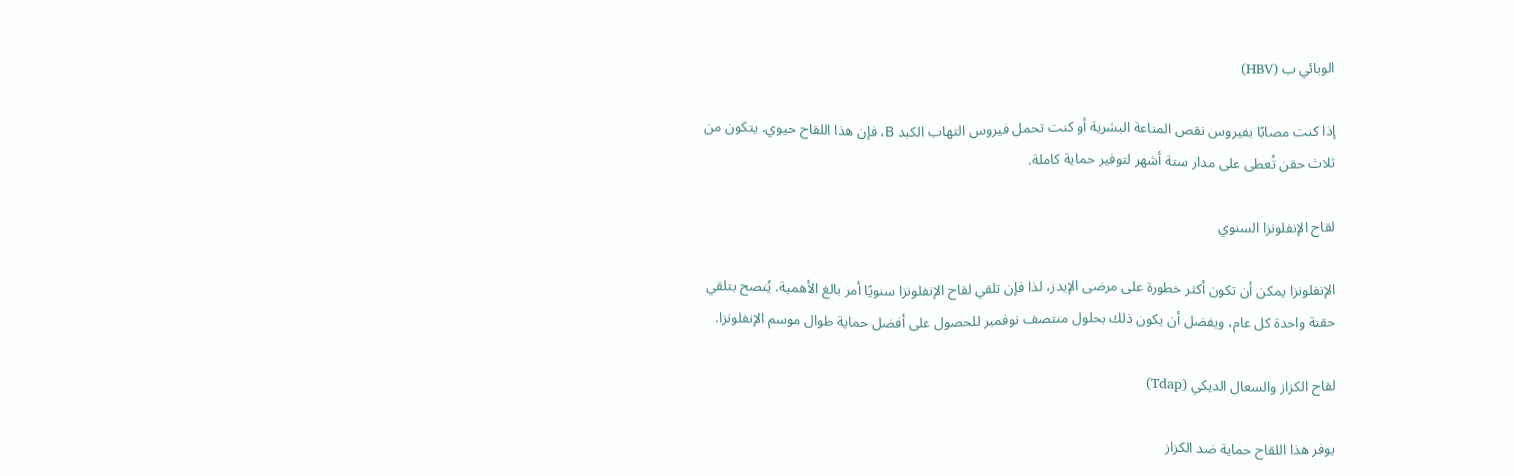الوبائي ب (HBV)

إذا كنت مصابًا بفيروس نقص المناعة البشرية أو كنت تحمل فيروس التهاب الكبد B، فإن هذا اللقاح حيوي. يتكون من ثلاث حقن تُعطى على مدار ستة أشهر لتوفير حماية كاملة.

لقاح الإنفلونزا السنوي

الإنفلونزا يمكن أن تكون أكثر خطورة على مرضى الإيدز، لذا فإن تلقي لقاح الإنفلونزا سنويًا أمر بالغ الأهمية. يُنصح بتلقي حقنة واحدة كل عام، ويفضل أن يكون ذلك بحلول منتصف نوفمبر للحصول على أفضل حماية طوال موسم الإنفلونزا.

لقاح الكزاز والسعال الديكي (Tdap)

يوفر هذا اللقاح حماية ضد الكزاز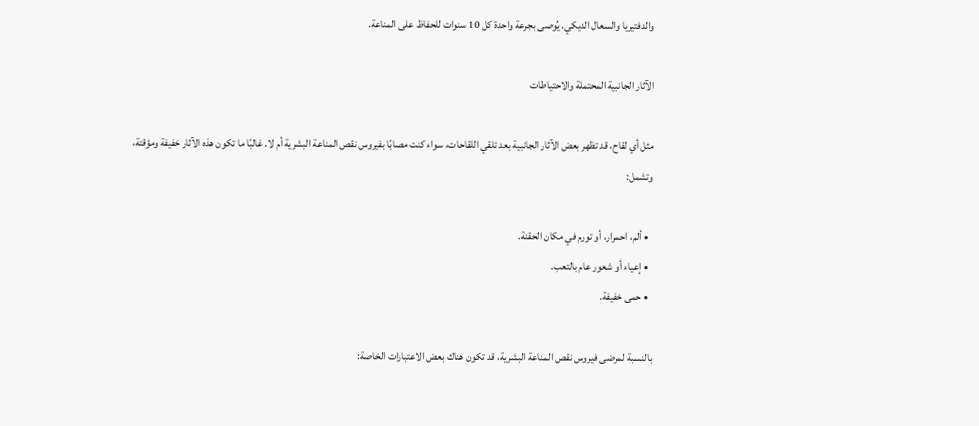والدفتيريا والسعال الديكي. يُوصى بجرعة واحدة كل 10 سنوات للحفاظ على المناعة.

الآثار الجانبية المحتملة والاحتياطات

مثل أي لقاح، قد تظهر بعض الآثار الجانبية بعد تلقي اللقاحات، سواء كنت مصابًا بفيروس نقص المناعة البشرية أم لا. غالبًا ما تكون هذه الآثار خفيفة ومؤقتة، وتشمل:

  • ألم، احمرار، أو تورم في مكان الحقنة.
  • إعياء أو شعور عام بالتعب.
  • حمى خفيفة.

بالنسبة لمرضى فيروس نقص المناعة البشرية، قد تكون هناك بعض الاعتبارات الخاصة: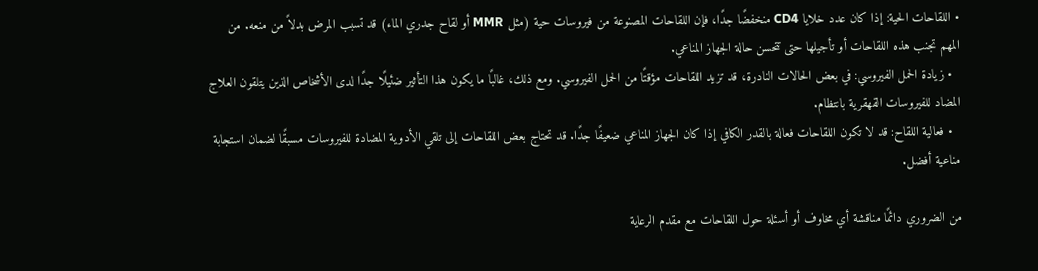• اللقاحات الحية: إذا كان عدد خلايا CD4 منخفضًا جدًا، فإن اللقاحات المصنوعة من فيروسات حية (مثل MMR أو لقاح جدري الماء) قد تسبب المرض بدلاً من منعه. من المهم تجنب هذه اللقاحات أو تأجيلها حتى تتحسن حالة الجهاز المناعي.
  • زيادة الحمل الفيروسي: في بعض الحالات النادرة، قد تزيد اللقاحات مؤقتًا من الحمل الفيروسي. ومع ذلك، غالبًا ما يكون هذا التأثير ضئيلًا جدًا لدى الأشخاص الذين يتلقون العلاج المضاد للفيروسات القهقرية بانتظام.
  • فعالية اللقاح: قد لا تكون اللقاحات فعالة بالقدر الكافي إذا كان الجهاز المناعي ضعيفًا جدًا. قد تحتاج بعض اللقاحات إلى تلقي الأدوية المضادة للفيروسات مسبقًا لضمان استجابة مناعية أفضل.

من الضروري دائمًا مناقشة أي مخاوف أو أسئلة حول اللقاحات مع مقدم الرعاية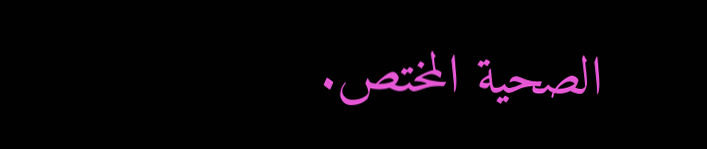الصحية المختص.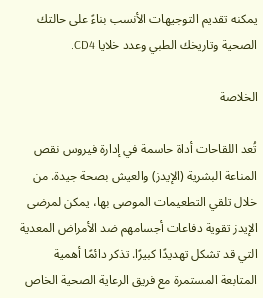يمكنه تقديم التوجيهات الأنسب بناءً على حالتك الصحية وتاريخك الطبي وعدد خلايا CD4.

الخلاصة

تُعد اللقاحات أداة حاسمة في إدارة فيروس نقص المناعة البشرية (الإيدز) والعيش بصحة جيدة. من خلال تلقي التطعيمات الموصى بها، يمكن لمرضى الإيدز تقوية دفاعات أجسامهم ضد الأمراض المعدية التي قد تشكل تهديدًا كبيرًا. تذكر دائمًا أهمية المتابعة المستمرة مع فريق الرعاية الصحية الخاص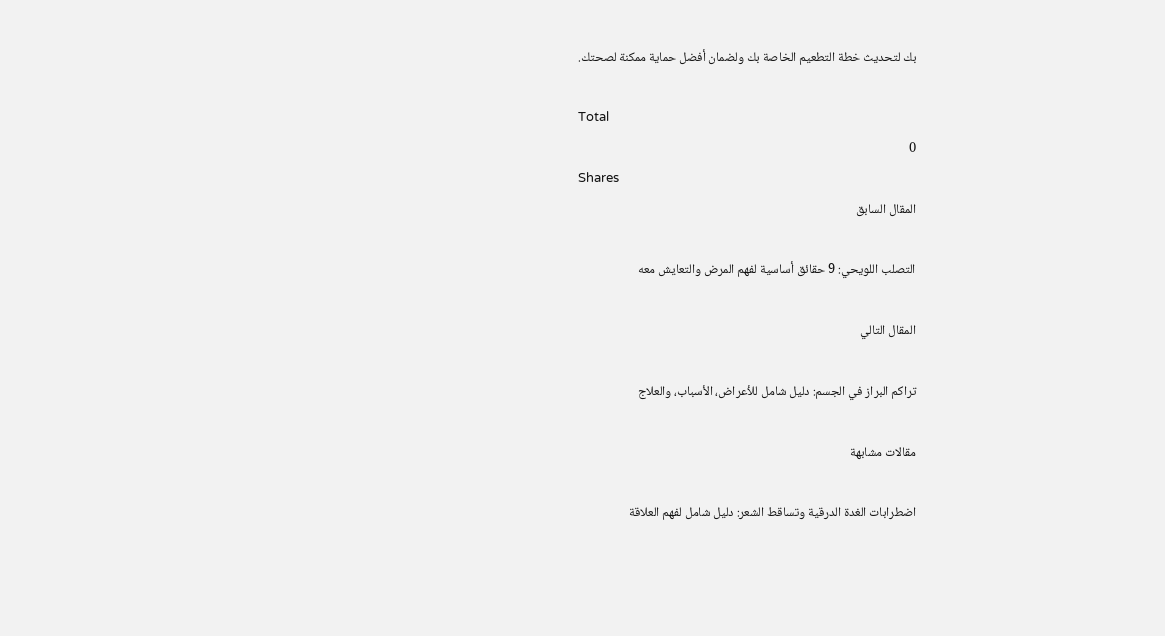بك لتحديث خطة التطعيم الخاصة بك ولضمان أفضل حماية ممكنة لصحتك.

Total
0
Shares
المقال السابق

التصلب اللويحي: 9 حقائق أساسية لفهم المرض والتعايش معه

المقال التالي

تراكم البراز في الجسم: دليل شامل للأعراض، الأسباب، والعلاج

مقالات مشابهة

اضطرابات الغدة الدرقية وتساقط الشعر: دليل شامل لفهم العلاقة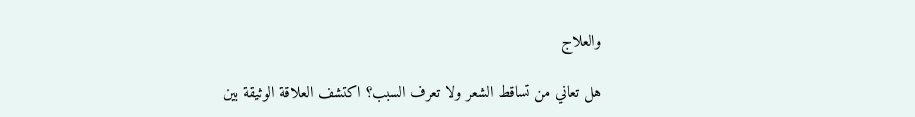والعلاج

هل تعاني من تساقط الشعر ولا تعرف السبب؟ اكتشف العلاقة الوثيقة بين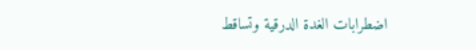اضطرابات الغدة الدرقية وتساقط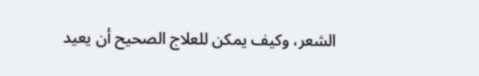الشعر، وكيف يمكن للعلاج الصحيح أن يعيد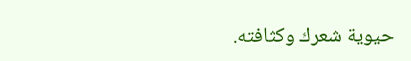حيوية شعرك وكثافته.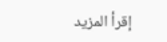إقرأ المزيد